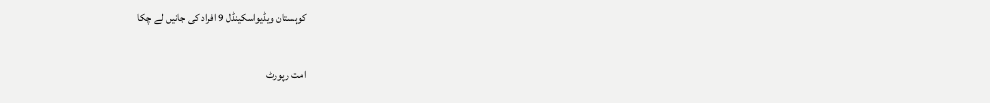کوہستان ویڈیواسکینڈل 9 افراد کی جانیں لے چکا

امت رپورٹ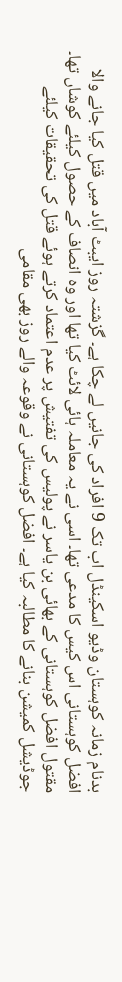بدنام زمانہ کوہستان وڈیو اسکینڈل اب تک 9 افراد کی جانیں لے چکا ہے۔ گزشتہ روز ایبٹ آباد میں قتل کیا جانے والا افضل کوہستانی اس کیس کا مدعی تھا۔ اسی نے یہ معاملہ ہائی لائٹ کیا تھا اور وہ انصاف کے حصول کیلئے کوشاں تھا۔ مقتول افضل کوہستانی کے بھائی بن یاسر نے پولیس کی تفتیش پر عدم اعتماد کرتے ہوئے قتل کی تحقیقات کیلئے جوڈیشل کمیشن بنانے کا مطالبہ کیا ہے۔ افضل کوہستانی نے وقوعہ والے روز بھی مقامی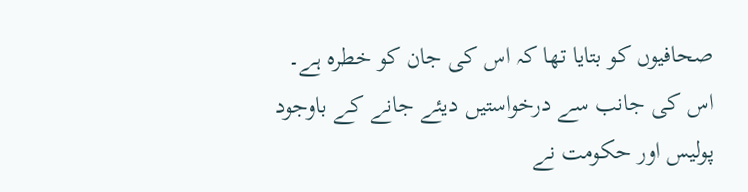صحافیوں کو بتایا تھا کہ اس کی جان کو خطرہ ہے۔ اس کی جانب سے درخواستیں دیئے جانے کے باوجود پولیس اور حکومت نے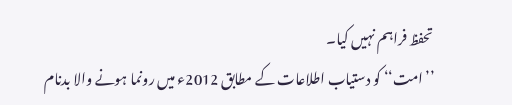تحفظ فراہم نہیں کیا۔
’’امت‘‘ کو دستیاب اطلاعات کے مطابق 2012ء میں رونما ہونے والا بدنام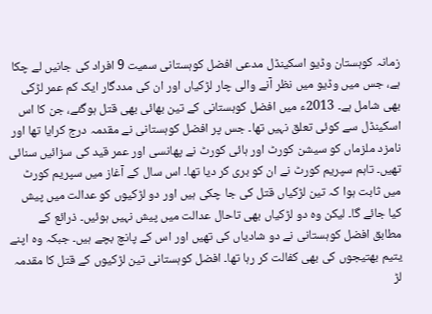زمانہ کوہستان وڈیو اسکینڈل مدعی افضل کوہستانی سمیت 9 افراد کی جانیں لے چکا ہے، جس میں وڈیو میں نظر آنے والی چار لڑکیاں اور ان کی مددگار ایک کم عمر لڑکی بھی شامل ہے۔ 2013ء میں افضل کوہستانی کے تین بھائی بھی قتل ہوگئے، جن کا اس اسکینڈل سے کوئی تعلق نہیں تھا۔ جس پر افضل کوہستانی نے مقدمہ درج کرایا تھا اور نامزد ملزماں کو سیشن کورٹ اور ہائی کورٹ نے پھانسی اور عمر قید کی سزائیں سنائی تھیں۔ تاہم سپریم کورٹ نے ان کو بری کر دیا تھا۔ اس سال کے آغاز میں سپریم کورٹ میں ثابت ہوا کہ تین لڑکیاں قتل کی جا چکی ہیں اور دو لڑکیوں کو عدالت میں پیش کیا جائے گا۔ لیکن وہ دو لڑکیاں بھی تاحال عدالت میں پیش نہیں ہوئیں۔ ذرائع کے مطابق افضل کوہستانی نے دو شادیاں کی تھیں اور اس کے پانچ بچے ہیں۔ جبکہ وہ اپنے یتیم بھتیجوں کی بھی کفالت کر رہا تھا۔ افضل کوہستانی تین لڑکیوں کے قتل کا مقدمہ لڑ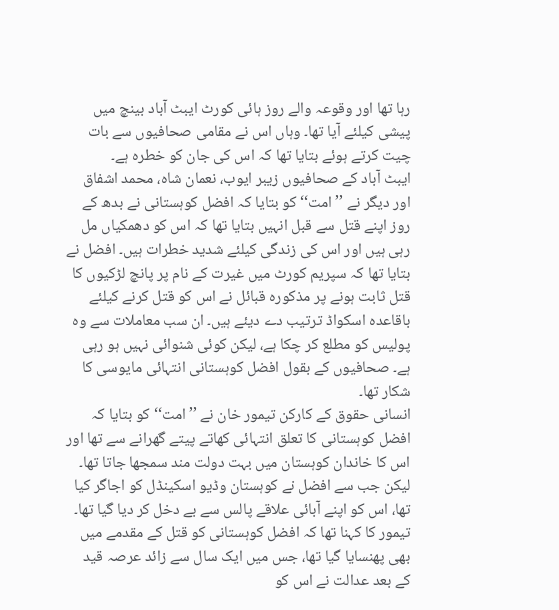رہا تھا اور وقوعہ والے روز ہائی کورٹ ایبٹ آباد بینچ میں پیشی کیلئے آیا تھا۔ وہاں اس نے مقامی صحافیوں سے بات چیت کرتے ہوئے بتایا تھا کہ اس کی جان کو خطرہ ہے۔
ایبٹ آباد کے صحافیوں زیبر ایوب، نعمان شاہ، محمد اشفاق اور دیگر نے ’’امت‘‘ کو بتایا کہ افضل کوہستانی نے بدھ کے روز اپنے قتل سے قبل انہیں بتایا تھا کہ اس کو دھمکیاں مل رہی ہیں اور اس کی زندگی کیلئے شدید خطرات ہیں۔ افضل نے بتایا تھا کہ سپریم کورٹ میں غیرت کے نام پر پانچ لڑکیوں کا قتل ثابت ہونے پر مذکورہ قبائل نے اس کو قتل کرنے کیلئے باقاعدہ اسکواڈ ترتیب دے دیئے ہیں۔ ان سب معاملات سے وہ پولیس کو مطلع کر چکا ہے، لیکن کوئی شنوائی نہیں ہو رہی ہے۔ صحافیوں کے بقول افضل کوہستانی انتہائی مایوسی کا شکار تھا۔
انسانی حقوق کے کارکن تیمور خان نے ’’امت‘‘ کو بتایا کہ افضل کوہستانی کا تعلق انتہائی کھاتے پیتے گھرانے سے تھا اور اس کا خاندان کوہستان میں بہت دولت مند سمجھا جاتا تھا۔ لیکن جب سے افضل نے کوہستان وڈیو اسکینڈل کو اجاگر کیا تھا، اس کو اپنے آبائی علاقے پالس سے بے دخل کر دیا گیا تھا۔ تیمور کا کہنا تھا کہ افضل کوہستانی کو قتل کے مقدمے میں بھی پھنسایا گیا تھا، جس میں ایک سال سے زائد عرصہ قید کے بعد عدالت نے اس کو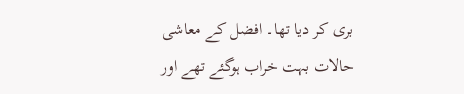بری کر دیا تھا۔ افضل کے معاشی حالات بہت خراب ہوگئے تھے اور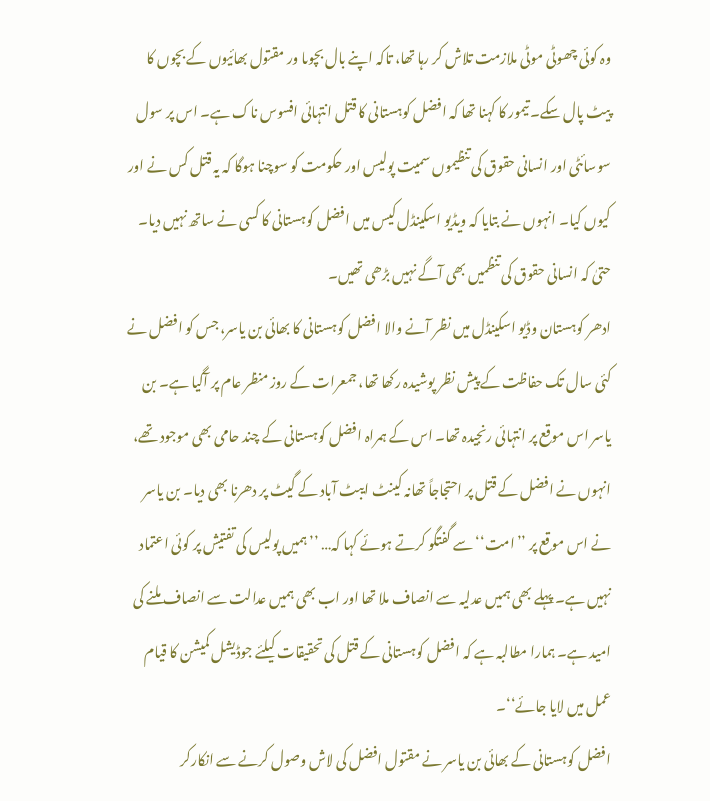وہ کوئی چھوٹی موٹی ملازمت تلاش کر رہا تھا، تاکہ اپنے بال بچوںا ور مقتول بھائیوں کے بچوں کا پیٹ پال سکے۔ تیمور کا کہنا تھا کہ افضل کوہستانی کا قتل انتہائی افسوس ناک ہے۔ اس پر سول سوسائٹی اور انسانی حقوق کی تنظیموں سمیت پولیس اور حکومت کو سوچنا ہوگا کہ یہ قتل کس نے اور کیوں کیا۔ انہوں نے بتایا کہ ویڈیو اسکینڈل کیس میں افضل کوہستانی کا کسی نے ساتھ نہیں دیا۔ حتیٰ کہ انسانی حقوق کی تنظمیں بھی آگے نہیں بڑھی تھیں۔
ادھر کوہستان وڈیو اسکینڈل میں نظر آنے والا افضل کوہستانی کا بھائی بن یاسر، جس کو افضل نے کئی سال تک حفاظت کے پیش نظر پوشیدہ رکھا تھا، جمعرات کے روز منظر عام پر آگیا ہے۔ بن یاسر اس موقع پر انتہائی رنجیدہ تھا۔ اس کے ہمراہ افضل کوہستانی کے چند حامی بھی موجود تھے، انہوں نے افضل کے قتل پر احتجاجاً تھانہ کینٹ ایبٹ آباد کے گیٹ پر دھرنا بھی دیا۔ بن یاسر نے اس موقع پر ’’امت‘‘ سے گفتگو کرتے ہوئے کہا کہ… ’’ہمیں پولیس کی تفتیش پر کوئی اعتماد نہیں ہے۔ پہلے بھی ہمیں عدلیہ سے انصاف ملا تھا اور اب بھی ہمیں عدالت سے انصاف ملنے کی امید ہے۔ ہمارا مطالبہ ہے کہ افضل کوہستانی کے قتل کی تحقیقات کیلئے جوڈیشل کمیشن کا قیام عمل میں لایا جائے‘‘۔
افضل کوہستانی کے بھائی بن یاسر نے مقتول افضل کی لاش وصول کرنے سے انکارکر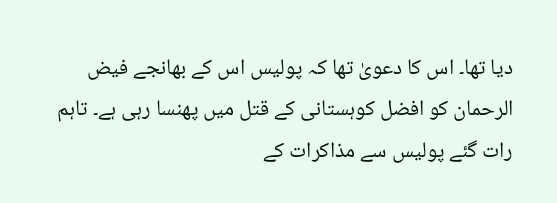دیا تھا۔ اس کا دعویٰ تھا کہ پولیس اس کے بھانجے فیض الرحمان کو افضل کوہستانی کے قتل میں پھنسا رہی ہے۔ تاہم رات گئے پولیس سے مذاکرات کے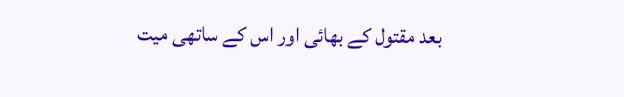بعد مقتول کے بھائی اور اس کے ساتھی میت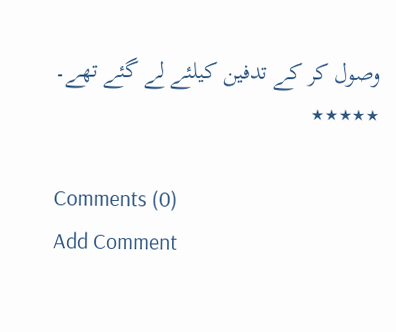وصول کر کے تدفین کیلئے لے گئے تھے۔
٭٭٭٭٭

Comments (0)
Add Comment